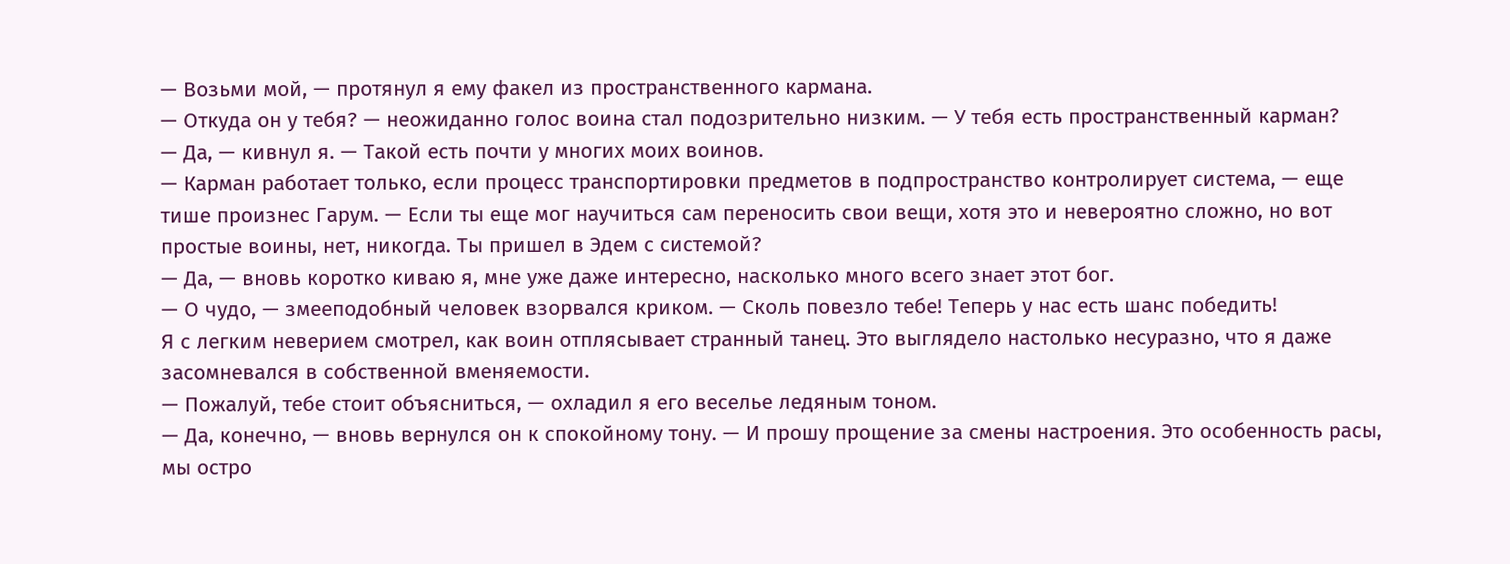— Возьми мой, — протянул я ему факел из пространственного кармана.
— Откуда он у тебя? — неожиданно голос воина стал подозрительно низким. — У тебя есть пространственный карман?
— Да, — кивнул я. — Такой есть почти у многих моих воинов.
— Карман работает только, если процесс транспортировки предметов в подпространство контролирует система, — еще тише произнес Гарум. — Если ты еще мог научиться сам переносить свои вещи, хотя это и невероятно сложно, но вот простые воины, нет, никогда. Ты пришел в Эдем с системой?
— Да, — вновь коротко киваю я, мне уже даже интересно, насколько много всего знает этот бог.
— О чудо, — змееподобный человек взорвался криком. — Сколь повезло тебе! Теперь у нас есть шанс победить!
Я с легким неверием смотрел, как воин отплясывает странный танец. Это выглядело настолько несуразно, что я даже засомневался в собственной вменяемости.
— Пожалуй, тебе стоит объясниться, — охладил я его веселье ледяным тоном.
— Да, конечно, — вновь вернулся он к спокойному тону. — И прошу прощение за смены настроения. Это особенность расы, мы остро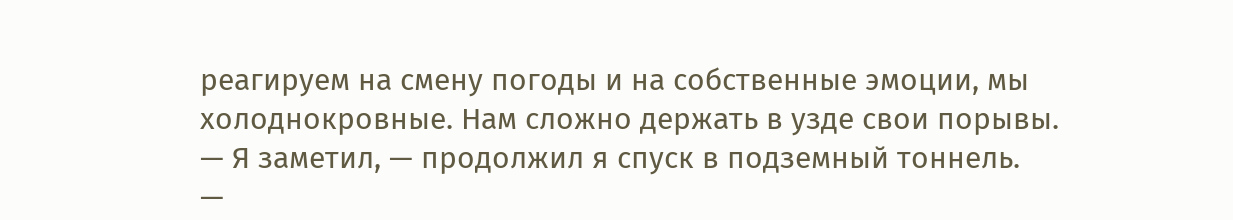реагируем на смену погоды и на собственные эмоции, мы холоднокровные. Нам сложно держать в узде свои порывы.
— Я заметил, — продолжил я спуск в подземный тоннель.
—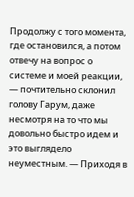Продолжу с того момента, где остановился, а потом отвечу на вопрос о системе и моей реакции, — почтительно склонил голову Гарум, даже несмотря на то что мы довольно быстро идем и это выглядело неуместным. — Приходя в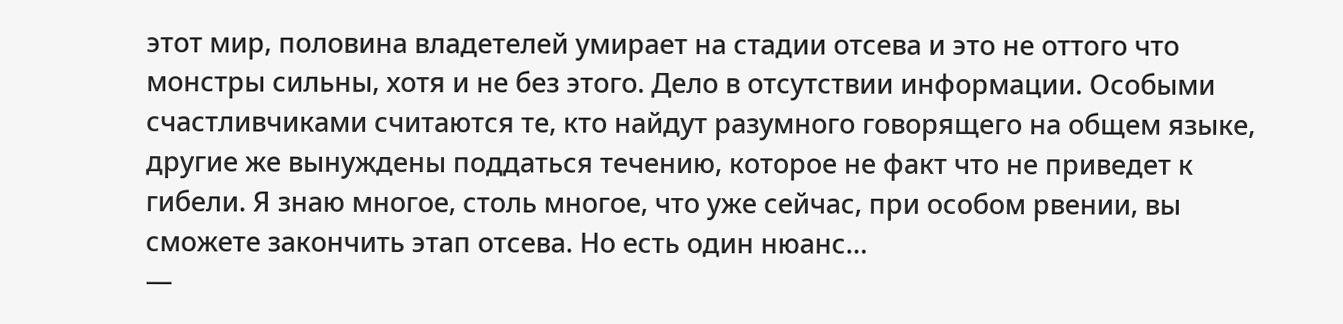этот мир, половина владетелей умирает на стадии отсева и это не оттого что монстры сильны, хотя и не без этого. Дело в отсутствии информации. Особыми счастливчиками считаются те, кто найдут разумного говорящего на общем языке, другие же вынуждены поддаться течению, которое не факт что не приведет к гибели. Я знаю многое, столь многое, что уже сейчас, при особом рвении, вы сможете закончить этап отсева. Но есть один нюанс…
—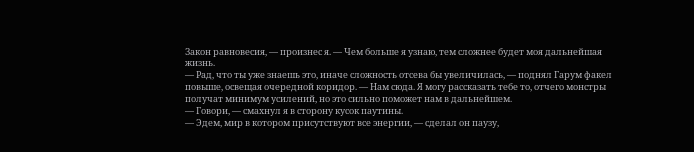Закон равновесия, — произнес я. — Чем больше я узнаю, тем сложнее будет моя дальнейшая жизнь.
— Рад, что ты уже знаешь это, иначе сложность отсева бы увеличилась, — поднял Гарум факел повыше, освещая очередной коридор. — Нам сюда. Я могу рассказать тебе то, отчего монстры получат минимум усилений, но это сильно поможет нам в дальнейшем.
— Говори, — смахнул я в сторону кусок паутины.
— Эдем, мир в котором присутствуют все энергии, — сделал он паузу,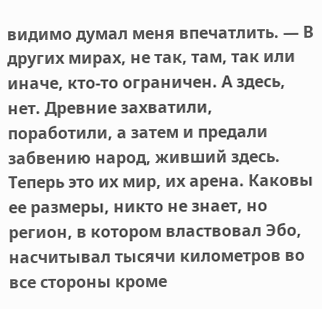видимо думал меня впечатлить. — В других мирах, не так, там, так или иначе, кто-то ограничен. А здесь, нет. Древние захватили, поработили, а затем и предали забвению народ, живший здесь. Теперь это их мир, их арена. Каковы ее размеры, никто не знает, но регион, в котором властвовал Эбо, насчитывал тысячи километров во все стороны кроме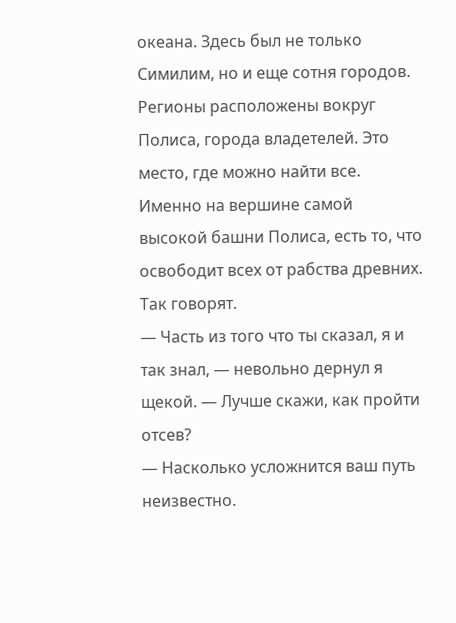океана. Здесь был не только Симилим, но и еще сотня городов. Регионы расположены вокруг Полиса, города владетелей. Это место, где можно найти все. Именно на вершине самой высокой башни Полиса, есть то, что освободит всех от рабства древних. Так говорят.
— Часть из того что ты сказал, я и так знал, — невольно дернул я щекой. — Лучше скажи, как пройти отсев?
— Насколько усложнится ваш путь неизвестно.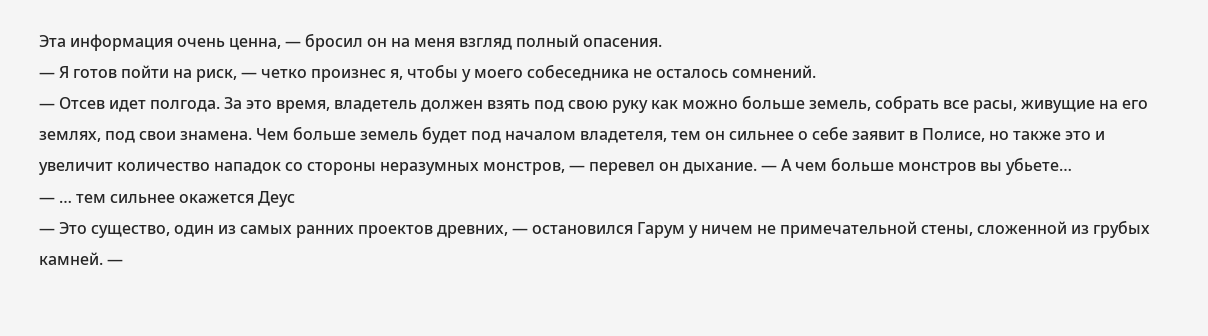Эта информация очень ценна, — бросил он на меня взгляд полный опасения.
— Я готов пойти на риск, — четко произнес я, чтобы у моего собеседника не осталось сомнений.
— Отсев идет полгода. За это время, владетель должен взять под свою руку как можно больше земель, собрать все расы, живущие на его землях, под свои знамена. Чем больше земель будет под началом владетеля, тем он сильнее о себе заявит в Полисе, но также это и увеличит количество нападок со стороны неразумных монстров, — перевел он дыхание. — А чем больше монстров вы убьете…
— … тем сильнее окажется Деус
— Это существо, один из самых ранних проектов древних, — остановился Гарум у ничем не примечательной стены, сложенной из грубых камней. —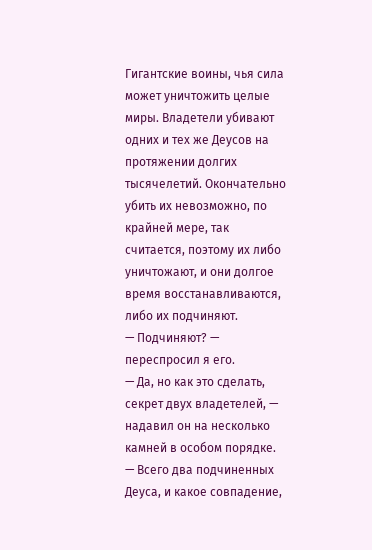Гигантские воины, чья сила может уничтожить целые миры. Владетели убивают одних и тех же Деусов на протяжении долгих тысячелетий. Окончательно убить их невозможно, по крайней мере, так считается, поэтому их либо уничтожают, и они долгое время восстанавливаются, либо их подчиняют.
— Подчиняют? — переспросил я его.
— Да, но как это сделать, секрет двух владетелей, — надавил он на несколько камней в особом порядке.
— Всего два подчиненных Деуса, и какое совпадение,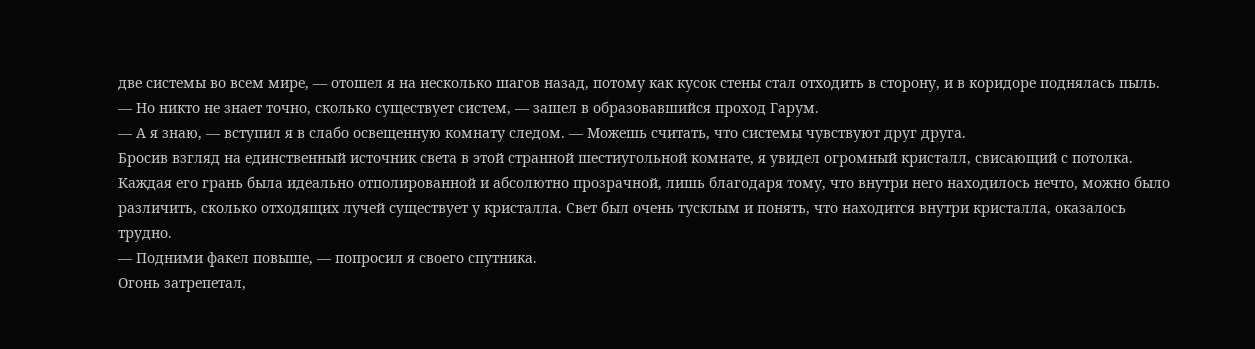две системы во всем мире, — отошел я на несколько шагов назад, потому как кусок стены стал отходить в сторону, и в коридоре поднялась пыль.
— Но никто не знает точно, сколько существует систем, — зашел в образовавшийся проход Гарум.
— А я знаю, — вступил я в слабо освещенную комнату следом. — Можешь считать, что системы чувствуют друг друга.
Бросив взгляд на единственный источник света в этой странной шестиугольной комнате, я увидел огромный кристалл, свисающий с потолка. Каждая его грань была идеально отполированной и абсолютно прозрачной, лишь благодаря тому, что внутри него находилось нечто, можно было различить, сколько отходящих лучей существует у кристалла. Свет был очень тусклым и понять, что находится внутри кристалла, оказалось трудно.
— Подними факел повыше, — попросил я своего спутника.
Огонь затрепетал,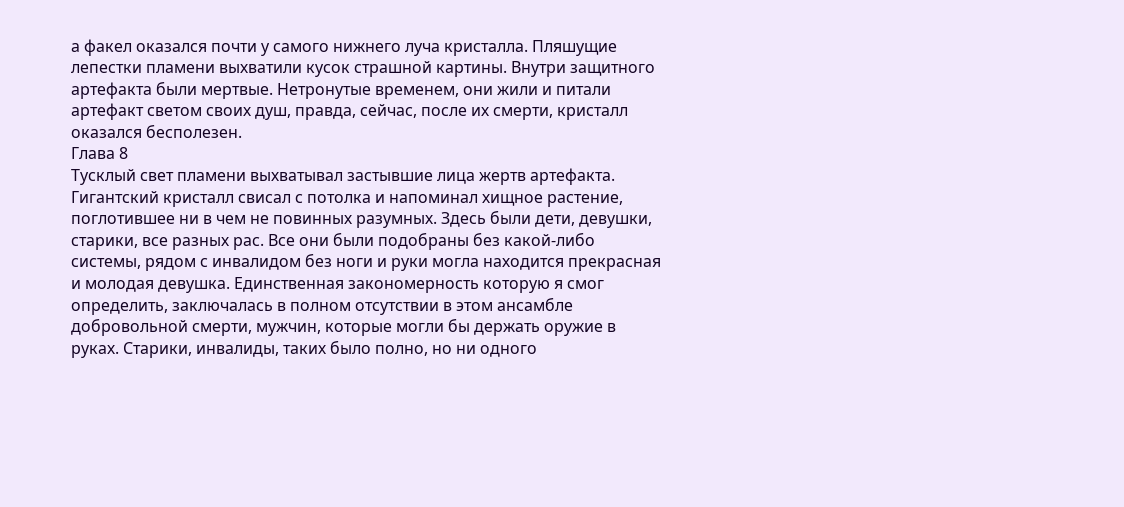а факел оказался почти у самого нижнего луча кристалла. Пляшущие лепестки пламени выхватили кусок страшной картины. Внутри защитного артефакта были мертвые. Нетронутые временем, они жили и питали артефакт светом своих душ, правда, сейчас, после их смерти, кристалл оказался бесполезен.
Глава 8
Тусклый свет пламени выхватывал застывшие лица жертв артефакта. Гигантский кристалл свисал с потолка и напоминал хищное растение, поглотившее ни в чем не повинных разумных. Здесь были дети, девушки, старики, все разных рас. Все они были подобраны без какой-либо системы, рядом с инвалидом без ноги и руки могла находится прекрасная и молодая девушка. Единственная закономерность которую я смог определить, заключалась в полном отсутствии в этом ансамбле добровольной смерти, мужчин, которые могли бы держать оружие в руках. Старики, инвалиды, таких было полно, но ни одного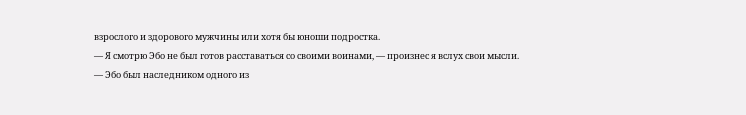взрослого и здорового мужчины или хотя бы юноши подростка.
— Я смотрю Эбо не был готов расставаться со своими воинами, — произнес я вслух свои мысли.
— Эбо был наследником одного из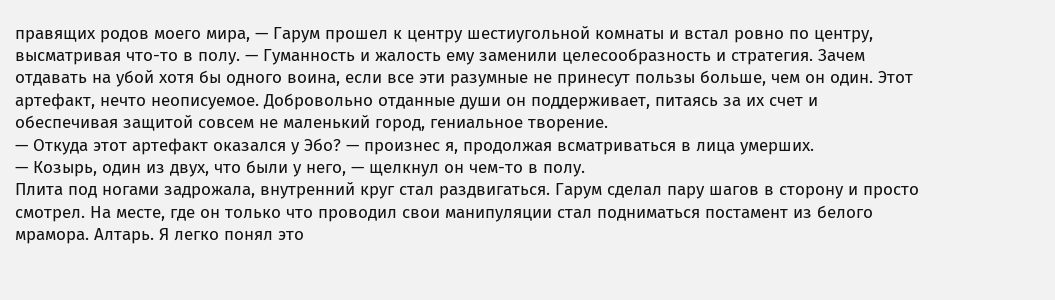правящих родов моего мира, — Гарум прошел к центру шестиугольной комнаты и встал ровно по центру, высматривая что-то в полу. — Гуманность и жалость ему заменили целесообразность и стратегия. Зачем отдавать на убой хотя бы одного воина, если все эти разумные не принесут пользы больше, чем он один. Этот артефакт, нечто неописуемое. Добровольно отданные души он поддерживает, питаясь за их счет и обеспечивая защитой совсем не маленький город, гениальное творение.
— Откуда этот артефакт оказался у Эбо? — произнес я, продолжая всматриваться в лица умерших.
— Козырь, один из двух, что были у него, — щелкнул он чем-то в полу.
Плита под ногами задрожала, внутренний круг стал раздвигаться. Гарум сделал пару шагов в сторону и просто смотрел. На месте, где он только что проводил свои манипуляции стал подниматься постамент из белого мрамора. Алтарь. Я легко понял это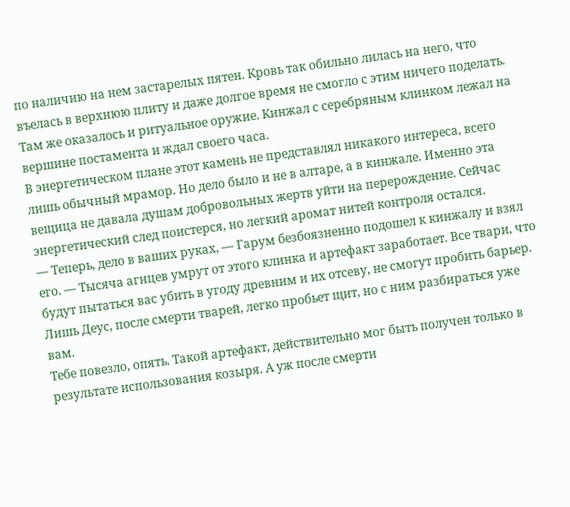по наличию на нем застарелых пятен. Кровь так обильно лилась на него, что въелась в верхнюю плиту и даже долгое время не смогло с этим ничего поделать. Там же оказалось и ритуальное оружие. Кинжал с серебряным клинком лежал на вершине постамента и ждал своего часа.
В энергетическом плане этот камень не представлял никакого интереса, всего лишь обычный мрамор. Но дело было и не в алтаре, а в кинжале. Именно эта вещица не давала душам добровольных жертв уйти на перерождение. Сейчас энергетический след поистерся, но легкий аромат нитей контроля остался.
— Теперь, дело в ваших руках, — Гарум безбоязненно подошел к кинжалу и взял его. — Тысяча агнцев умрут от этого клинка и артефакт заработает. Все твари, что будут пытаться вас убить в угоду древним и их отсеву, не смогут пробить барьер. Лишь Деус, после смерти тварей, легко пробьет щит, но с ним разбираться уже вам.
Тебе повезло, опять. Такой артефакт, действительно мог быть получен только в результате использования козыря. А уж после смерти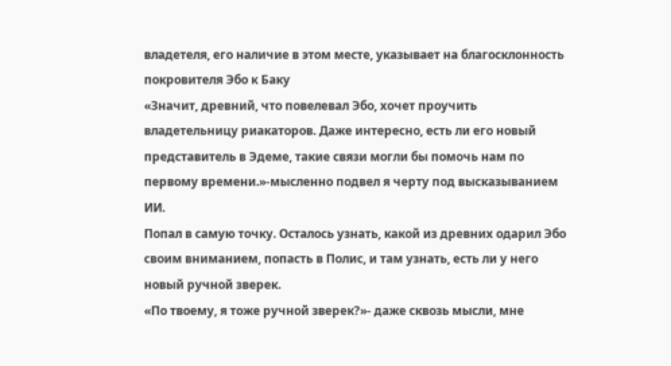владетеля, его наличие в этом месте, указывает на благосклонность покровителя Эбо к Баку
«Значит, древний, что повелевал Эбо, хочет проучить владетельницу риакаторов. Даже интересно, есть ли его новый представитель в Эдеме, такие связи могли бы помочь нам по первому времени.»-мысленно подвел я черту под высказыванием ИИ.
Попал в самую точку. Осталось узнать, какой из древних одарил Эбо своим вниманием, попасть в Полис, и там узнать, есть ли у него новый ручной зверек.
«По твоему, я тоже ручной зверек?»- даже сквозь мысли, мне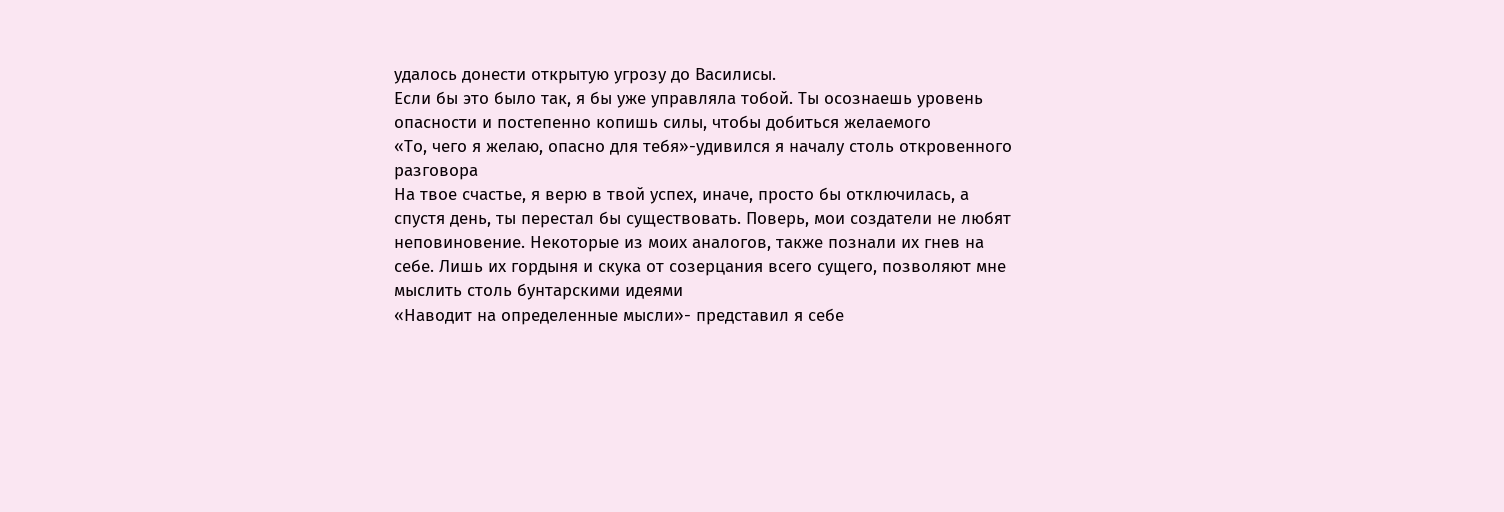удалось донести открытую угрозу до Василисы.
Если бы это было так, я бы уже управляла тобой. Ты осознаешь уровень опасности и постепенно копишь силы, чтобы добиться желаемого
«То, чего я желаю, опасно для тебя»-удивился я началу столь откровенного разговора
На твое счастье, я верю в твой успех, иначе, просто бы отключилась, а спустя день, ты перестал бы существовать. Поверь, мои создатели не любят неповиновение. Некоторые из моих аналогов, также познали их гнев на себе. Лишь их гордыня и скука от созерцания всего сущего, позволяют мне мыслить столь бунтарскими идеями
«Наводит на определенные мысли»- представил я себе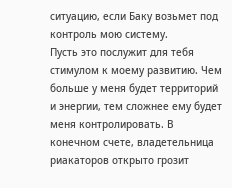ситуацию, если Баку возьмет под контроль мою систему.
Пусть это послужит для тебя стимулом к моему развитию. Чем больше у меня будет территорий и энергии, тем сложнее ему будет меня контролировать. В конечном счете, владетельница риакаторов открыто грозит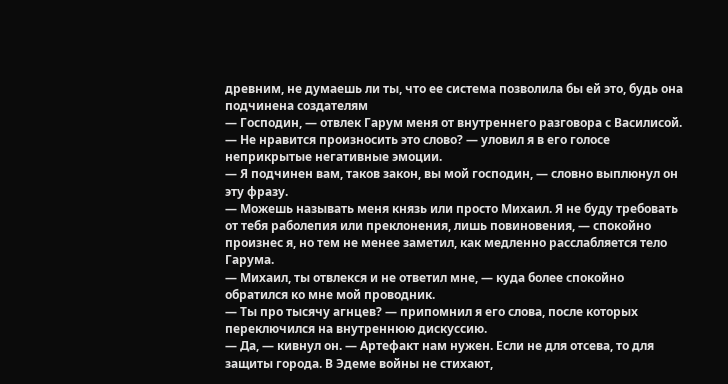древним, не думаешь ли ты, что ее система позволила бы ей это, будь она подчинена создателям
— Господин, — отвлек Гарум меня от внутреннего разговора с Василисой.
— Не нравится произносить это слово? — уловил я в его голосе неприкрытые негативные эмоции.
— Я подчинен вам, таков закон, вы мой господин, — словно выплюнул он эту фразу.
— Можешь называть меня князь или просто Михаил. Я не буду требовать от тебя раболепия или преклонения, лишь повиновения, — спокойно произнес я, но тем не менее заметил, как медленно расслабляется тело Гарума.
— Михаил, ты отвлекся и не ответил мне, — куда более спокойно обратился ко мне мой проводник.
— Ты про тысячу агнцев? — припомнил я его слова, после которых переключился на внутреннюю дискуссию.
— Да, — кивнул он. — Артефакт нам нужен. Если не для отсева, то для защиты города. В Эдеме войны не стихают,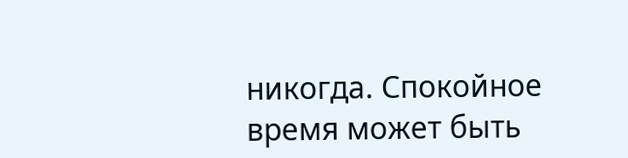никогда. Спокойное время может быть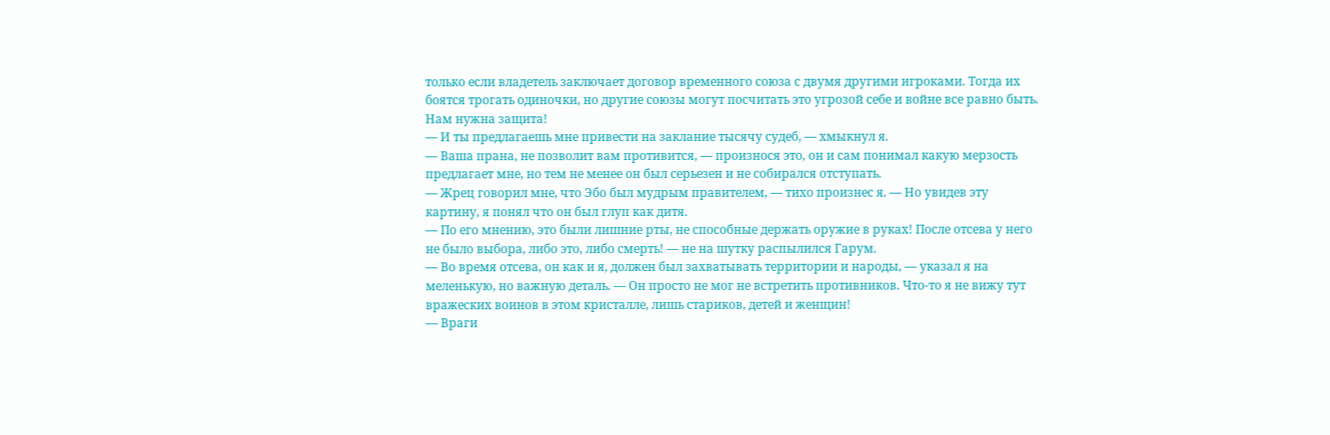только если владетель заключает договор временного союза с двумя другими игроками. Тогда их боятся трогать одиночки, но другие союзы могут посчитать это угрозой себе и войне все равно быть. Нам нужна защита!
— И ты предлагаешь мне привести на заклание тысячу судеб, — хмыкнул я.
— Ваша прана, не позволит вам противится, — произнося это, он и сам понимал какую мерзость предлагает мне, но тем не менее он был серьезен и не собирался отступать.
— Жрец говорил мне, что Эбо был мудрым правителем, — тихо произнес я. — Но увидев эту картину, я понял что он был глуп как дитя.
— По его мнению, это были лишние рты, не способные держать оружие в руках! После отсева у него не было выбора, либо это, либо смерть! — не на шутку распылился Гарум.
— Во время отсева, он как и я, должен был захватывать территории и народы, — указал я на меленькую, но важную деталь. — Он просто не мог не встретить противников. Что-то я не вижу тут вражеских воинов в этом кристалле, лишь стариков, детей и женщин!
— Враги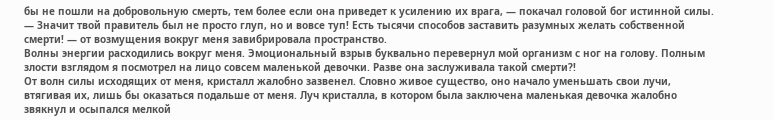бы не пошли на добровольную смерть, тем более если она приведет к усилению их врага, — покачал головой бог истинной силы.
— Значит твой правитель был не просто глуп, но и вовсе туп! Есть тысячи способов заставить разумных желать собственной смерти! — от возмущения вокруг меня завибрировала пространство.
Волны энергии расходились вокруг меня. Эмоциональный взрыв буквально перевернул мой организм с ног на голову. Полным злости взглядом я посмотрел на лицо совсем маленькой девочки. Разве она заслуживала такой смерти?!
От волн силы исходящих от меня, кристалл жалобно зазвенел. Словно живое существо, оно начало уменьшать свои лучи, втягивая их, лишь бы оказаться подальше от меня. Луч кристалла, в котором была заключена маленькая девочка жалобно звякнул и осыпался мелкой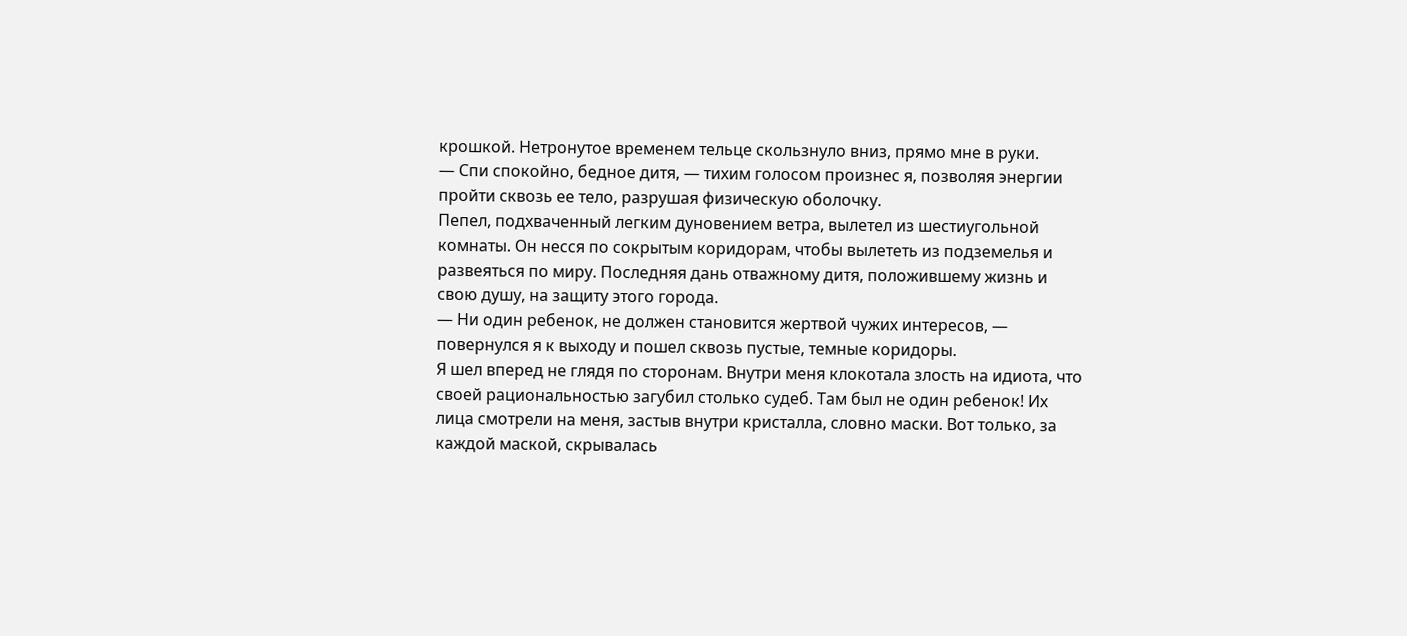крошкой. Нетронутое временем тельце скользнуло вниз, прямо мне в руки.
— Спи спокойно, бедное дитя, — тихим голосом произнес я, позволяя энергии пройти сквозь ее тело, разрушая физическую оболочку.
Пепел, подхваченный легким дуновением ветра, вылетел из шестиугольной комнаты. Он несся по сокрытым коридорам, чтобы вылететь из подземелья и развеяться по миру. Последняя дань отважному дитя, положившему жизнь и свою душу, на защиту этого города.
— Ни один ребенок, не должен становится жертвой чужих интересов, — повернулся я к выходу и пошел сквозь пустые, темные коридоры.
Я шел вперед не глядя по сторонам. Внутри меня клокотала злость на идиота, что своей рациональностью загубил столько судеб. Там был не один ребенок! Их лица смотрели на меня, застыв внутри кристалла, словно маски. Вот только, за каждой маской, скрывалась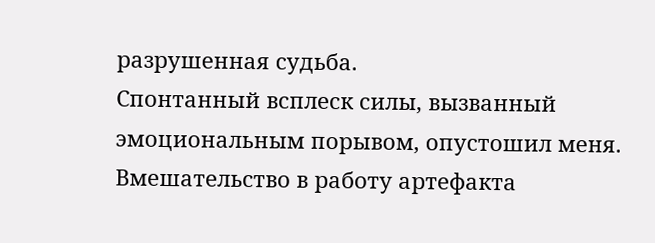разрушенная судьба.
Спонтанный всплеск силы, вызванный эмоциональным порывом, опустошил меня. Вмешательство в работу артефакта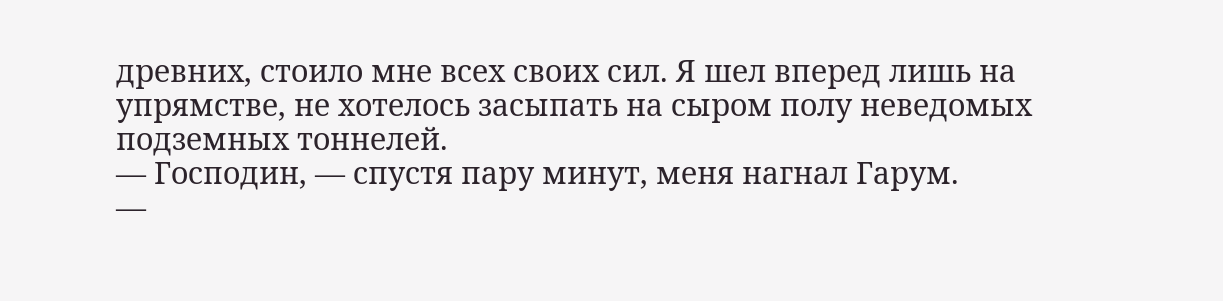древних, стоило мне всех своих сил. Я шел вперед лишь на упрямстве, не хотелось засыпать на сыром полу неведомых подземных тоннелей.
— Господин, — спустя пару минут, меня нагнал Гарум.
—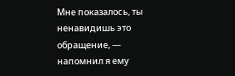Мне показалось, ты ненавидишь это обращение, — напомнил я ему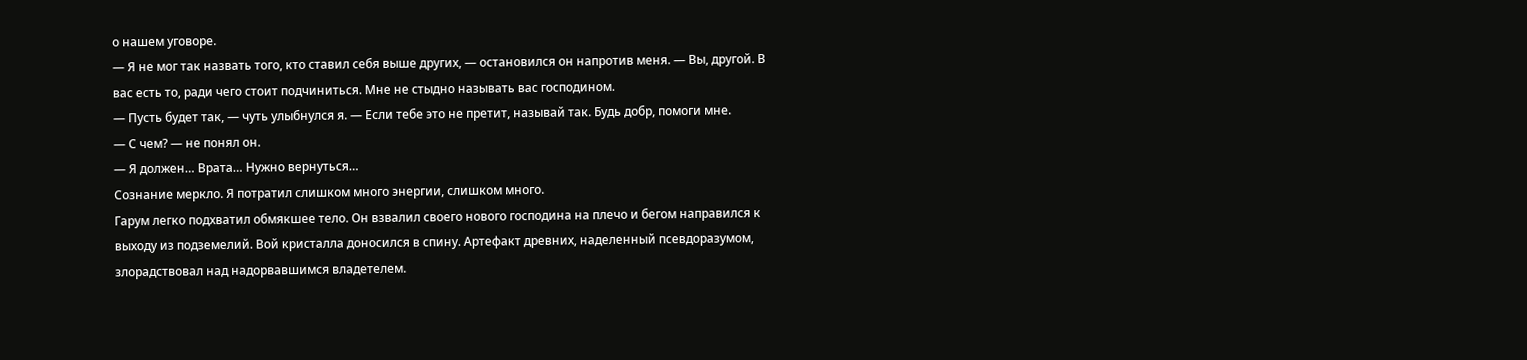о нашем уговоре.
— Я не мог так назвать того, кто ставил себя выше других, — остановился он напротив меня. — Вы, другой. В вас есть то, ради чего стоит подчиниться. Мне не стыдно называть вас господином.
— Пусть будет так, — чуть улыбнулся я. — Если тебе это не претит, называй так. Будь добр, помоги мне.
— С чем? — не понял он.
— Я должен… Врата… Нужно вернуться…
Сознание меркло. Я потратил слишком много энергии, слишком много.
Гарум легко подхватил обмякшее тело. Он взвалил своего нового господина на плечо и бегом направился к выходу из подземелий. Вой кристалла доносился в спину. Артефакт древних, наделенный псевдоразумом, злорадствовал над надорвавшимся владетелем.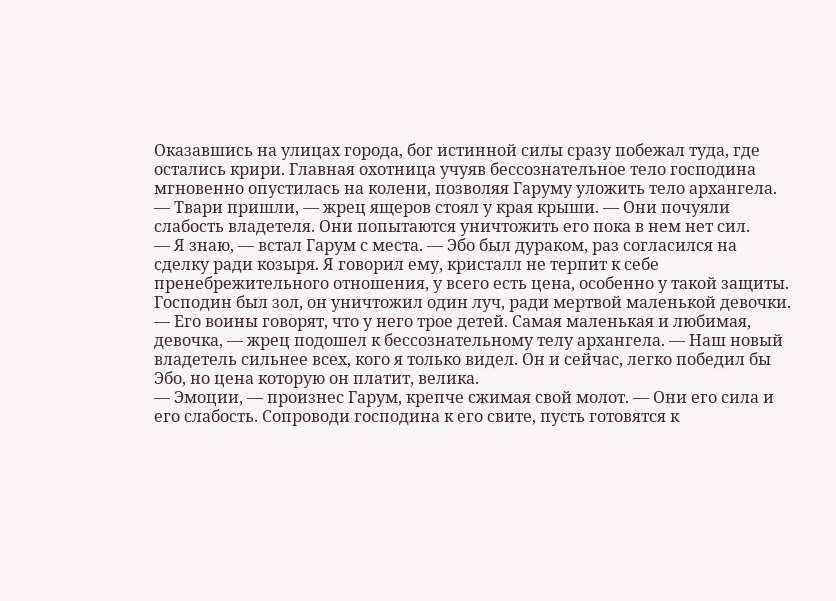Оказавшись на улицах города, бог истинной силы сразу побежал туда, где остались крири. Главная охотница учуяв бессознательное тело господина мгновенно опустилась на колени, позволяя Гаруму уложить тело архангела.
— Твари пришли, — жрец ящеров стоял у края крыши. — Они почуяли слабость владетеля. Они попытаются уничтожить его пока в нем нет сил.
— Я знаю, — встал Гарум с места. — Эбо был дураком, раз согласился на сделку ради козыря. Я говорил ему, кристалл не терпит к себе пренебрежительного отношения, у всего есть цена, особенно у такой защиты. Господин был зол, он уничтожил один луч, ради мертвой маленькой девочки.
— Его воины говорят, что у него трое детей. Самая маленькая и любимая, девочка, — жрец подошел к бессознательному телу архангела. — Наш новый владетель сильнее всех, кого я только видел. Он и сейчас, легко победил бы Эбо, но цена которую он платит, велика.
— Эмоции, — произнес Гарум, крепче сжимая свой молот. — Они его сила и его слабость. Сопроводи господина к его свите, пусть готовятся к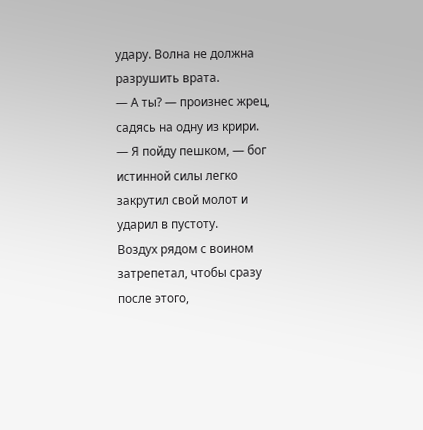удару. Волна не должна разрушить врата.
— А ты? — произнес жрец, садясь на одну из крири.
— Я пойду пешком, — бог истинной силы легко закрутил свой молот и ударил в пустоту.
Воздух рядом с воином затрепетал, чтобы сразу после этого,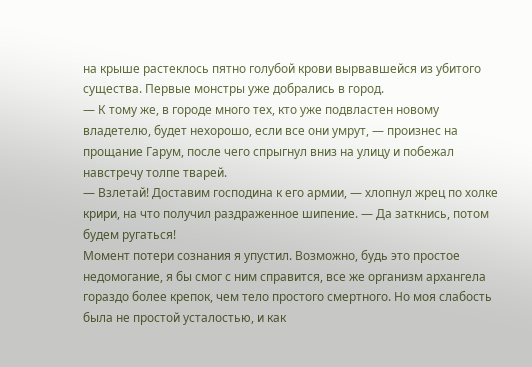на крыше растеклось пятно голубой крови вырвавшейся из убитого существа. Первые монстры уже добрались в город.
— К тому же, в городе много тех, кто уже подвластен новому владетелю, будет нехорошо, если все они умрут, — произнес на прощание Гарум, после чего спрыгнул вниз на улицу и побежал навстречу толпе тварей.
— Взлетай! Доставим господина к его армии, — хлопнул жрец по холке крири, на что получил раздраженное шипение. — Да заткнись, потом будем ругаться!
Момент потери сознания я упустил. Возможно, будь это простое недомогание, я бы смог с ним справится, все же организм архангела гораздо более крепок, чем тело простого смертного. Но моя слабость была не простой усталостью, и как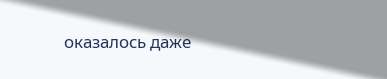оказалось даже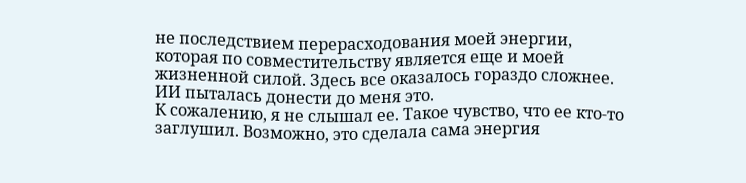не последствием перерасходования моей энергии, которая по совместительству является еще и моей жизненной силой. Здесь все оказалось гораздо сложнее. ИИ пыталась донести до меня это.
К сожалению, я не слышал ее. Такое чувство, что ее кто-то заглушил. Возможно, это сделала сама энергия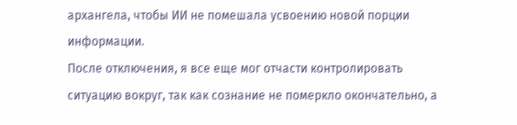архангела, чтобы ИИ не помешала усвоению новой порции информации.
После отключения, я все еще мог отчасти контролировать ситуацию вокруг, так как сознание не померкло окончательно, а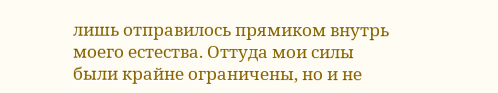лишь отправилось прямиком внутрь моего естества. Оттуда мои силы были крайне ограничены, но и не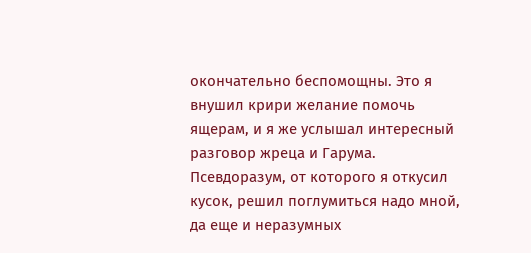окончательно беспомощны. Это я внушил крири желание помочь ящерам, и я же услышал интересный разговор жреца и Гарума.
Псевдоразум, от которого я откусил кусок, решил поглумиться надо мной, да еще и неразумных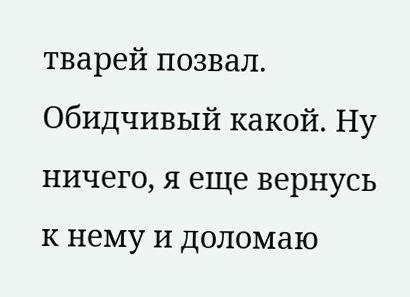тварей позвал. Обидчивый какой. Ну ничего, я еще вернусь к нему и доломаю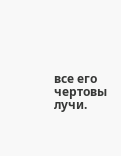все его чертовы лучи.